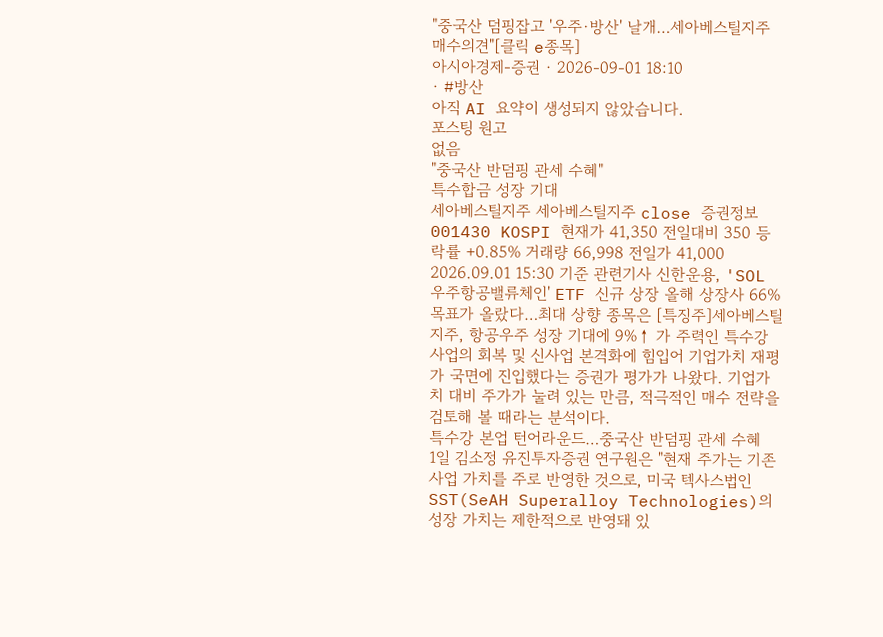"중국산 덤핑잡고 '우주·방산' 날개…세아베스틸지주 매수의견"[클릭 e종목]
아시아경제-증권 · 2026-09-01 18:10
· #방산
아직 AI 요약이 생성되지 않았습니다.
포스팅 원고
없음
"중국산 반덤핑 관세 수혜"
특수합금 성장 기대
세아베스틸지주 세아베스틸지주 close 증권정보 001430 KOSPI 현재가 41,350 전일대비 350 등락률 +0.85% 거래량 66,998 전일가 41,000 2026.09.01 15:30 기준 관련기사 신한운용, 'SOL 우주항공밸류체인' ETF 신규 상장 올해 상장사 66% 목표가 올랐다…최대 상향 종목은 [특징주]세아베스틸지주, 항공우주 성장 기대에 9%↑ 가 주력인 특수강 사업의 회복 및 신사업 본격화에 힘입어 기업가치 재평가 국면에 진입했다는 증권가 평가가 나왔다. 기업가치 대비 주가가 눌려 있는 만큼, 적극적인 매수 전략을 검토해 볼 때라는 분석이다.
특수강 본업 턴어라운드…중국산 반덤핑 관세 수혜
1일 김소정 유진투자증권 연구원은 "현재 주가는 기존 사업 가치를 주로 반영한 것으로, 미국 텍사스법인 SST(SeAH Superalloy Technologies)의 성장 가치는 제한적으로 반영돼 있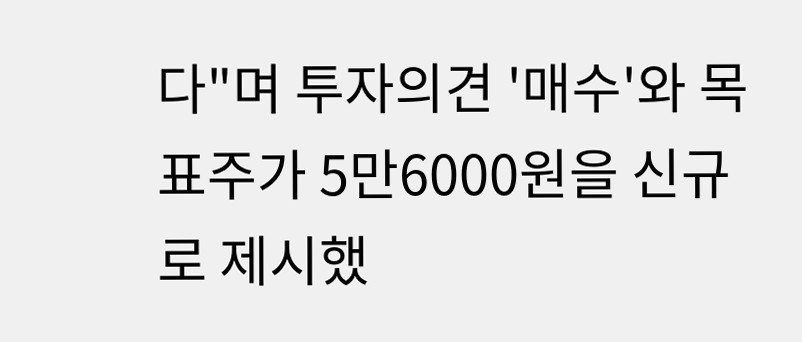다"며 투자의견 '매수'와 목표주가 5만6000원을 신규로 제시했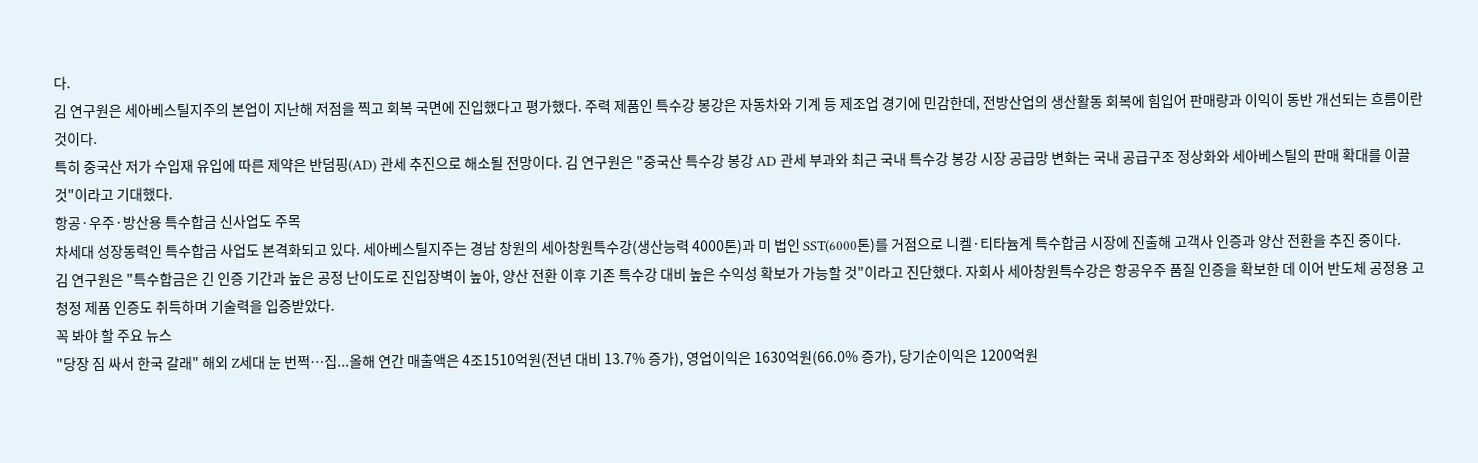다.
김 연구원은 세아베스틸지주의 본업이 지난해 저점을 찍고 회복 국면에 진입했다고 평가했다. 주력 제품인 특수강 봉강은 자동차와 기계 등 제조업 경기에 민감한데, 전방산업의 생산활동 회복에 힘입어 판매량과 이익이 동반 개선되는 흐름이란 것이다.
특히 중국산 저가 수입재 유입에 따른 제약은 반덤핑(AD) 관세 추진으로 해소될 전망이다. 김 연구원은 "중국산 특수강 봉강 AD 관세 부과와 최근 국내 특수강 봉강 시장 공급망 변화는 국내 공급구조 정상화와 세아베스틸의 판매 확대를 이끌 것"이라고 기대했다.
항공·우주·방산용 특수합금 신사업도 주목
차세대 성장동력인 특수합금 사업도 본격화되고 있다. 세아베스틸지주는 경남 창원의 세아창원특수강(생산능력 4000톤)과 미 법인 SST(6000톤)를 거점으로 니켈·티타늄계 특수합금 시장에 진출해 고객사 인증과 양산 전환을 추진 중이다.
김 연구원은 "특수합금은 긴 인증 기간과 높은 공정 난이도로 진입장벽이 높아, 양산 전환 이후 기존 특수강 대비 높은 수익성 확보가 가능할 것"이라고 진단했다. 자회사 세아창원특수강은 항공우주 품질 인증을 확보한 데 이어 반도체 공정용 고청정 제품 인증도 취득하며 기술력을 입증받았다.
꼭 봐야 할 주요 뉴스
"당장 짐 싸서 한국 갈래" 해외 Z세대 눈 번쩍…집...올해 연간 매출액은 4조1510억원(전년 대비 13.7% 증가), 영업이익은 1630억원(66.0% 증가), 당기순이익은 1200억원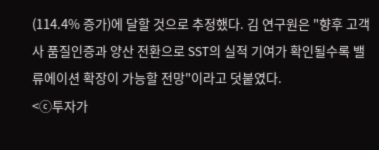(114.4% 증가)에 달할 것으로 추정했다. 김 연구원은 "향후 고객사 품질인증과 양산 전환으로 SST의 실적 기여가 확인될수록 밸류에이션 확장이 가능할 전망"이라고 덧붙였다.
<ⓒ투자가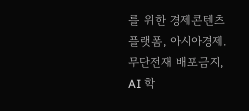를 위한 경제콘텐츠 플랫폼, 아시아경제. 무단전재 배포금지, AI 학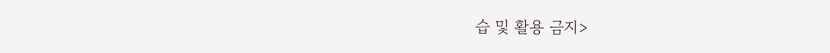습 및 활용 금지>